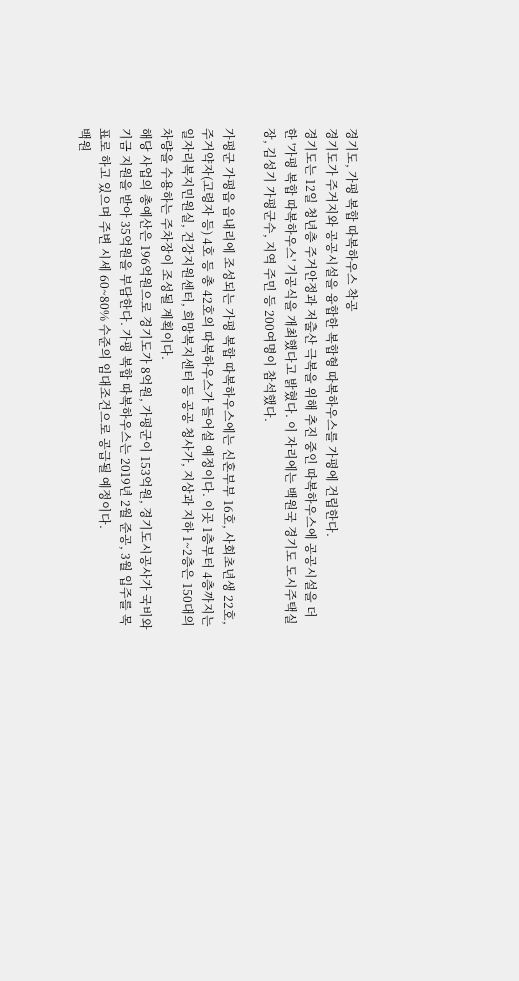경기도, 가평 복합 따복하우스 착공
경기도가 주거지와 공공시설을 융합한 복합형 따복하우스를 가평에 건립한다.
경기도는 12일 청년층 주거안정과 저출산 극복을 위해 추진 중인 따복하우스에 공공시설을 더 한 '가평 복합 따복하우스' 기공식을 개최했다고 밝혔다. 이 자리에는 백원국 경기도 도시주택실장, 김성기 가평군수, 지역 주민 등 200여명이 참석했다.

가평군 가평읍 읍내리에 조성되는 가평 복합 따복하우스에는 신혼부부 16호, 사회초년생 22호, 주거약자(고령자 등) 4호 등 총 42호의 따복하우스가 들어설 예정이다. 이곳 1층부터 4층까지는 일자리복지민원실, 건강지원센터, 희망복지센터 등 공공 청사가, 지상과 지하 1~2층은 150대의 차량을 수용하는 주차장이 조성될 계획이다.
해당 사업의 총예산은 196억원으로 경기도가 8억원, 가평군이 153억원, 경기도시공사가 국비와 기금 지원을 받아 35억원을 부담한다. 가평 복합 따복하우스는 2019년 2월 준공, 3월 입주를 목표로 하고 있으며 주변 시세 60~80% 수준의 임대조건으로 공급될 예정이다.
백원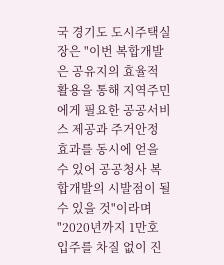국 경기도 도시주택실장은 "이번 복합개발은 공유지의 효율적 활용을 통해 지역주민에게 필요한 공공서비스 제공과 주거안정 효과를 동시에 얻을 수 있어 공공청사 복합개발의 시발점이 될 수 있을 것"이라며 "2020년까지 1만호 입주를 차질 없이 진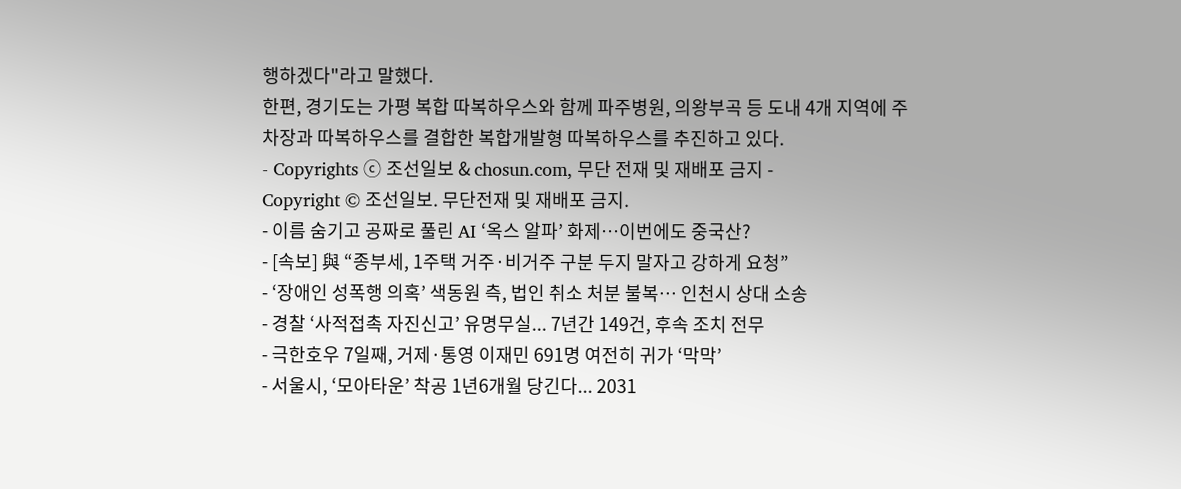행하겠다"라고 말했다.
한편, 경기도는 가평 복합 따복하우스와 함께 파주병원, 의왕부곡 등 도내 4개 지역에 주차장과 따복하우스를 결합한 복합개발형 따복하우스를 추진하고 있다.
- Copyrights ⓒ 조선일보 & chosun.com, 무단 전재 및 재배포 금지 -
Copyright © 조선일보. 무단전재 및 재배포 금지.
- 이름 숨기고 공짜로 풀린 AI ‘옥스 알파’ 화제…이번에도 중국산?
- [속보] 與 “종부세, 1주택 거주·비거주 구분 두지 말자고 강하게 요청”
- ‘장애인 성폭행 의혹’ 색동원 측, 법인 취소 처분 불복… 인천시 상대 소송
- 경찰 ‘사적접촉 자진신고’ 유명무실... 7년간 149건, 후속 조치 전무
- 극한호우 7일째, 거제·통영 이재민 691명 여전히 귀가 ‘막막’
- 서울시, ‘모아타운’ 착공 1년6개월 당긴다... 2031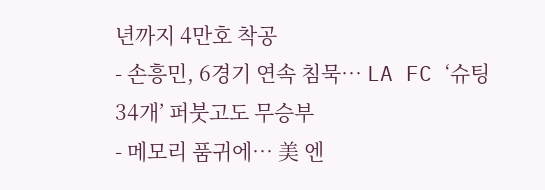년까지 4만호 착공
- 손흥민, 6경기 연속 침묵… LA FC ‘슈팅 34개’ 퍼붓고도 무승부
- 메모리 품귀에… 美 엔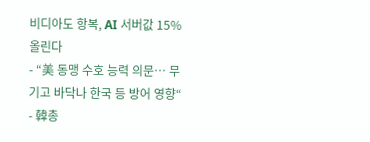비디아도 항복, AI 서버값 15% 올린다
- “美 동맹 수호 능력 의문… 무기고 바닥나 한국 등 방어 영향“
- 韓총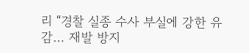리 “경찰 실종 수사 부실에 강한 유감… 재발 방지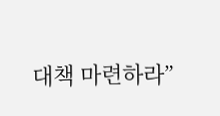대책 마련하라”